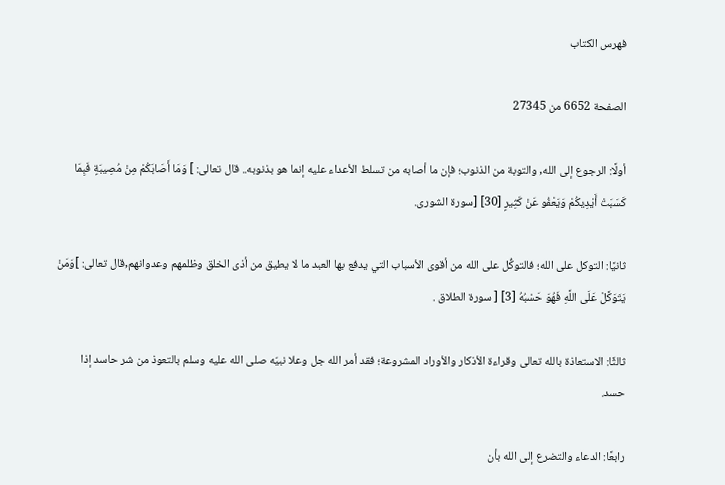فهرس الكتاب

الصفحة 6652 من 27345

أولًا: الرجوع إلى الله, والتوبة من الذنوب؛ فإن ما أصابه من تسلط الأعداء عليه إنما هو بذنوبه.. قال تعالى: ] وَمَا أَصَابَكُمْ مِنْ مُصِيبَةٍ فَبِمَا كَسَبَتْ أَيْدِيكُمْ وَيَعْفُو عَنْ كَثِيرٍ [30] [سورة الشورى.

ثانيًا: التوكل على الله؛ فالتوكُّل على الله من أقوى الأسباب التي يدفع بها العبد ما لا يطيق من أذى الخلق وظلمهم وعدوانهم,قال تعالى: ]وَمَنْ يَتَوَكَّلْ عَلَى اللَّهِ فَهُوَ حَسْبُهُ [3] [ سورة الطلاق .

ثالثًا: الاستعاذة بالله تعالى وقراءة الأذكار والأوراد المشروعة؛ فقد أمر الله جل وعلا نبيّه صلى الله عليه وسلم بالتعوذ من شر حاسد إذا حسد.

رابعًا: الدعاء والتضرع إلى الله بأن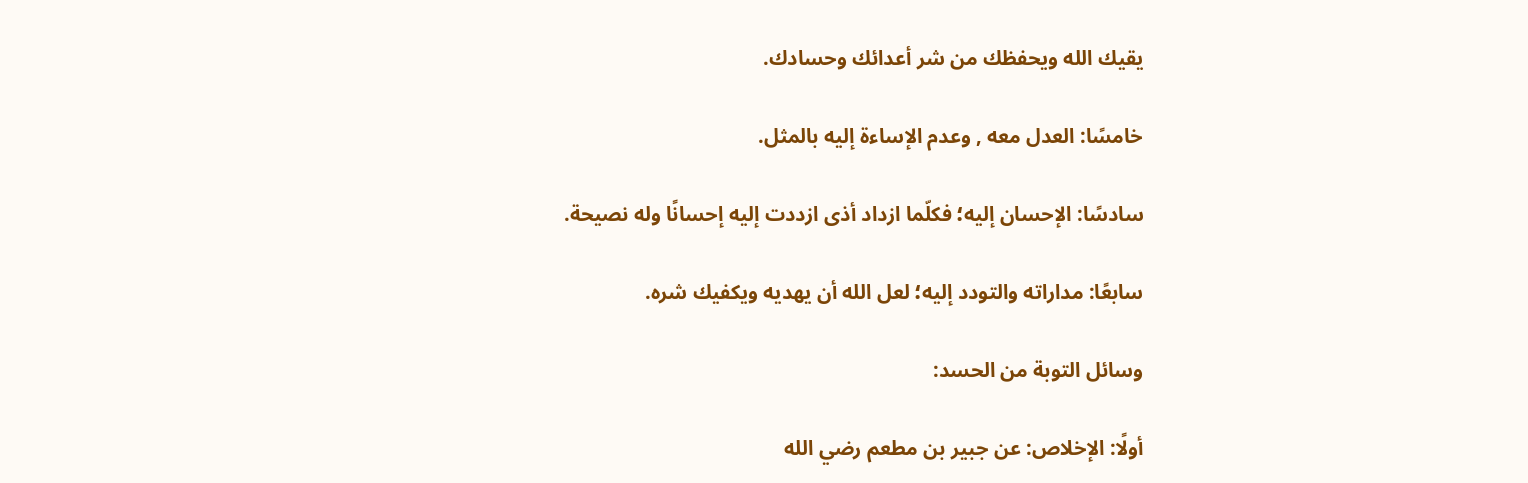يقيك الله ويحفظك من شر أعدائك وحسادك.

خامسًا: العدل معه , وعدم الإساءة إليه بالمثل.

سادسًا: الإحسان إليه؛ فكلّما ازداد أذى ازددت إليه إحسانًا وله نصيحة.

سابعًا: مداراته والتودد إليه؛ لعل الله أن يهديه ويكفيك شره.

وسائل التوبة من الحسد:

أولًا: الإخلاص: عن جبير بن مطعم رضي الله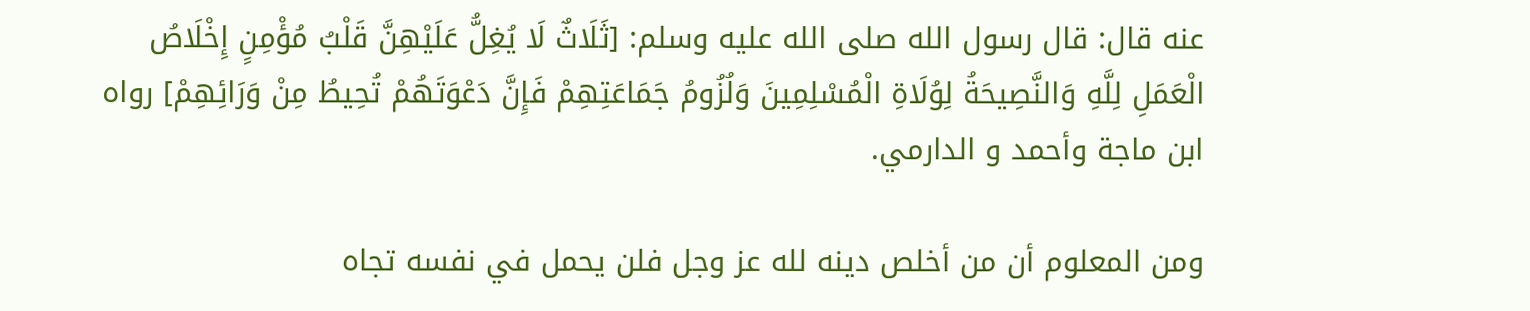عنه قال: قال رسول الله صلى الله عليه وسلم: [ثَلَاثٌ لَا يُغِلُّ عَلَيْهِنَّ قَلْبُ مُؤْمِنٍ إِخْلَاصُ الْعَمَلِ لِلَّهِ وَالنَّصِيحَةُ لِوُلَاةِ الْمُسْلِمِينَ وَلُزُومُ جَمَاعَتِهِمْ فَإِنَّ دَعْوَتَهُمْ تُحِيطُ مِنْ وَرَائِهِمْ] رواه ابن ماجة وأحمد و الدارمي.

ومن المعلوم أن من أخلص دينه لله عز وجل فلن يحمل في نفسه تجاه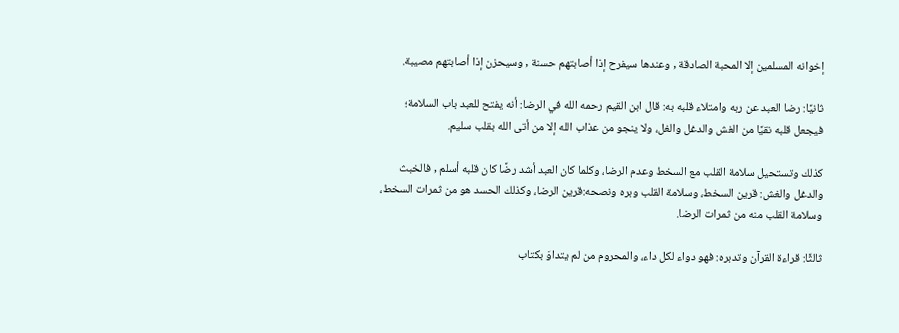إخوانه المسلمين إلا المحبة الصادقة , وعندها سيفرح إذا أصابتهم حسنة , وسيحزن إذا أصابتهم مصيبة.

ثانيًا: رضا العبد عن ربه وامتلاء قلبه به: قال ابن القيم رحمه الله في الرضا: أنه يفتح للعبد باب السلامة؛ فيجعل قلبه نقيًا من الغش والدغل والغل، ولا ينجو من عذاب الله إلا من أتى الله بقلب سليم.

كذلك وتستحيل سلامة القلب مع السخط وعدم الرضا، وكلما كان العبد أشد رضًا كان قلبه أسلم , فالخبث والدغل والغش: قرين السخط، وسلامة القلب وبره ونصحه:قرين الرضا، وكذلك الحسد هو من ثمرات السخط، وسلامة القلب منه من ثمرات الرضا.

ثالثًا: قراءة القرآن وتدبره: فهو دواء لكل داء، والمحروم من لم يتداوَ بكتاب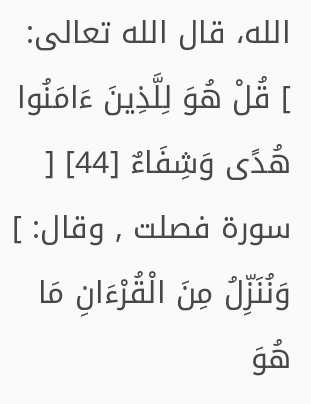الله، قال الله تعالى: ] قُلْ هُوَ لِلَّذِينَ ءَامَنُوا هُدًى وَشِفَاءٌ [44] [ سورة فصلت , وقال: ] وَنُنَزِّلُ مِنَ الْقُرْءَانِ مَا هُوَ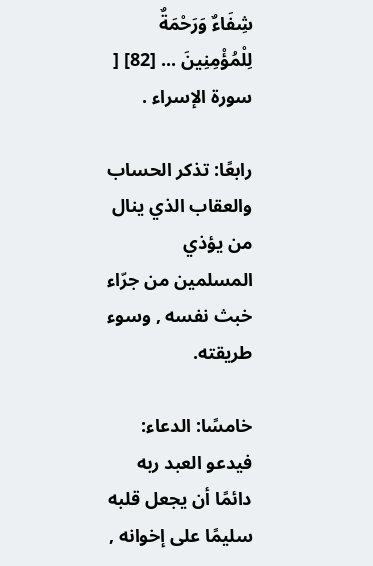شِفَاءٌ وَرَحْمَةٌ لِلْمُؤْمِنِينَ ... [82] [ سورة الإسراء .

رابعًا: تذكر الحساب والعقاب الذي ينال من يؤذي المسلمين من جرّاء خبث نفسه , وسوء طريقته.

خامسًا: الدعاء: فيدعو العبد ربه دائمًا أن يجعل قلبه سليمًا على إخوانه ,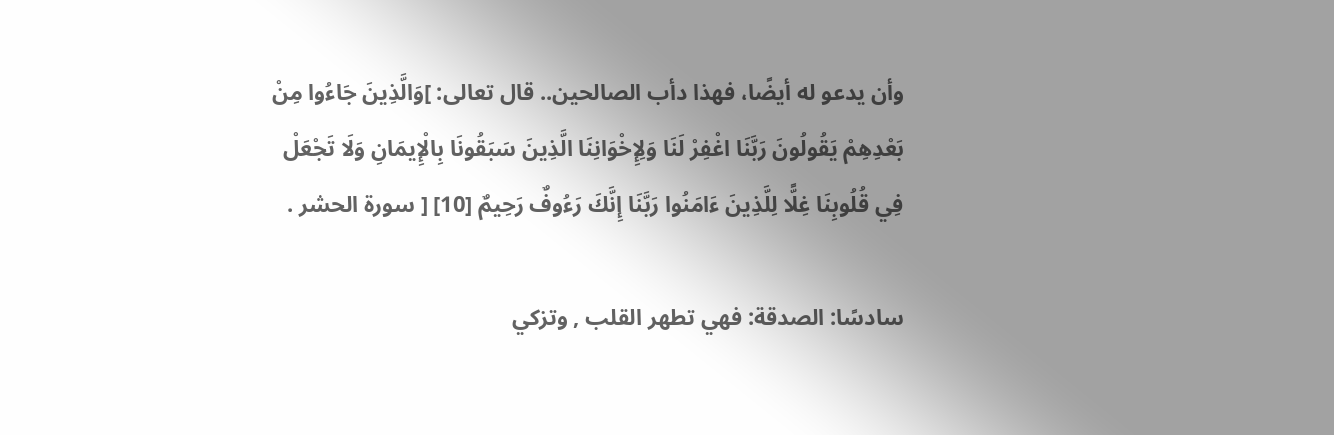وأن يدعو له أيضًا، فهذا دأب الصالحين.. قال تعالى: ]وَالَّذِينَ جَاءُوا مِنْ بَعْدِهِمْ يَقُولُونَ رَبَّنَا اغْفِرْ لَنَا وَلِإِخْوَانِنَا الَّذِينَ سَبَقُونَا بِالْإِيمَانِ وَلَا تَجْعَلْ فِي قُلُوبِنَا غِلًّا لِلَّذِينَ ءَامَنُوا رَبَّنَا إِنَّكَ رَءُوفٌ رَحِيمٌ [10] [ سورة الحشر .

سادسًا: الصدقة: فهي تطهر القلب , وتزكي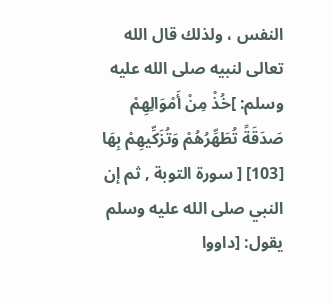النفس ، ولذلك قال الله تعالى لنبيه صلى الله عليه وسلم: ]خُذْ مِنْ أَمْوَالِهِمْ صَدَقَةً تُطَهِّرُهُمْ وَتُزَكِّيهِمْ بِهَا [103] [ سورة التوبة , ثم إن النبي صلى الله عليه وسلم يقول: [داووا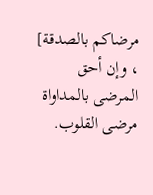مرضاكم بالصدقة] ، وإن أحق المرضى بالمداواة مرضى القلوب.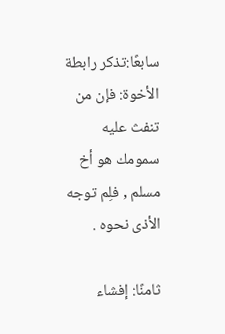سابعًا:تذكر رابطة الأخوة: فإن من تنفث عليه سمومك هو أخ مسلم , فلِم توجه الأذى نحوه .

ثامنًا: إفشاء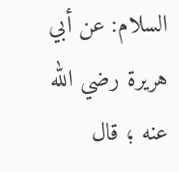السلام: عن أبي هريرة رضي الله عنه ؛ قال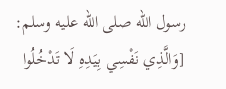رسول الله صلى الله عليه وسلم: [وَالَّذِي نَفْسِي بِيَدِهِ لَا تَدْخُلُوا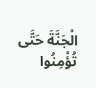الْجَنَّةَ حَتَّى تُؤْمِنُوا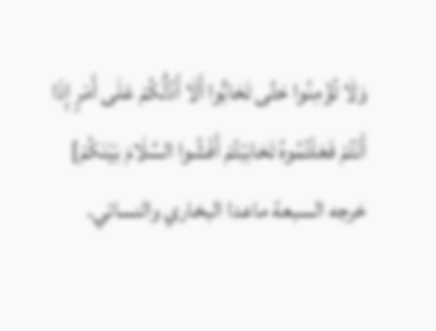وَلَا تُؤْمِنُوا حَتَّى تَحَابُّوا أَلَا أَدُلُّكُمْ عَلَى أَمْرٍ إِذَا أَنْتُمْ فَعَلْتُمُوهُ تَحَابَبْتُمْ أَفْشُوا السَّلَامَ بَيْنَكُمْ] خرجه السبعة ماعدا البخاري والنسائي.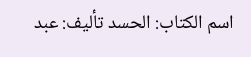اسم الكتاب: الحسد تأليف: عبد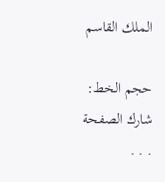الملك القاسم

حجم الخط:
شارك الصفحة
. . .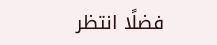فضلًا انتظر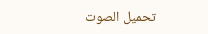تحميل الصوت